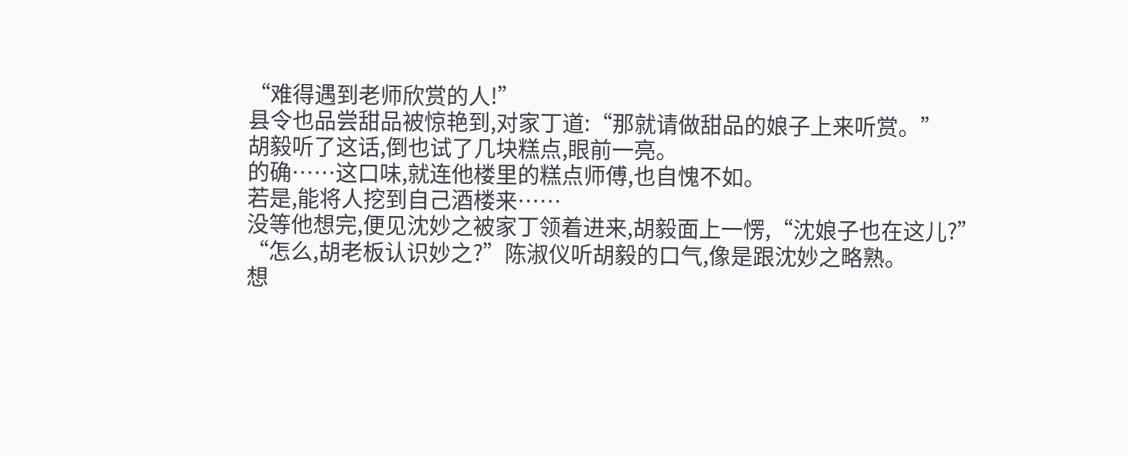“难得遇到老师欣赏的人!”
县令也品尝甜品被惊艳到,对家丁道:“那就请做甜品的娘子上来听赏。”
胡毅听了这话,倒也试了几块糕点,眼前一亮。
的确……这口味,就连他楼里的糕点师傅,也自愧不如。
若是,能将人挖到自己酒楼来……
没等他想完,便见沈妙之被家丁领着进来,胡毅面上一愣,“沈娘子也在这儿?”
“怎么,胡老板认识妙之?”陈淑仪听胡毅的口气,像是跟沈妙之略熟。
想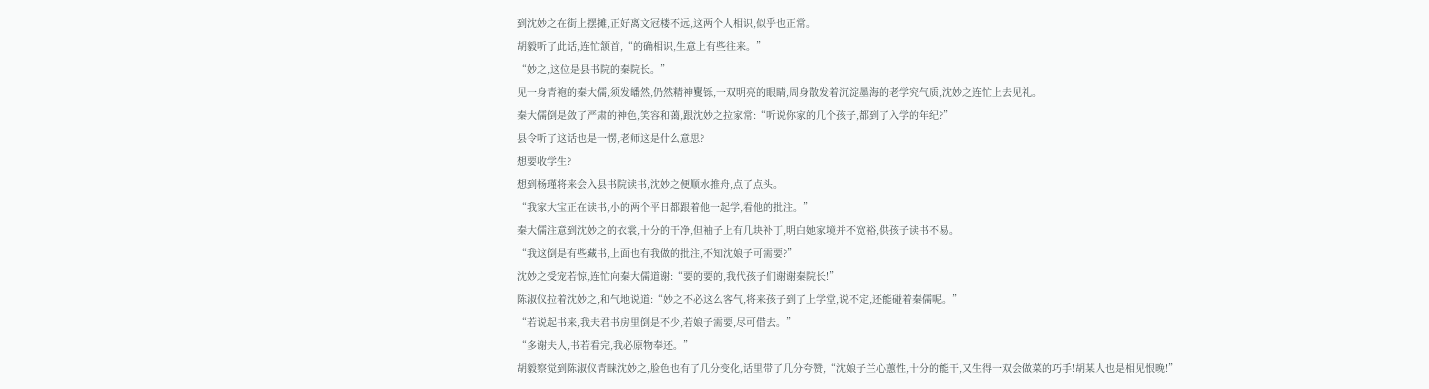到沈妙之在街上摆摊,正好离文冠楼不远,这两个人相识,似乎也正常。
胡毅听了此话,连忙颔首,“的确相识,生意上有些往来。”
“妙之,这位是县书院的秦院长。”
见一身青袍的秦大儒,须发皤然,仍然精神矍铄,一双明亮的眼睛,周身散发着沉淀墨海的老学究气质,沈妙之连忙上去见礼。
秦大儒倒是敛了严肃的神色,笑容和蔼,跟沈妙之拉家常:“听说你家的几个孩子,都到了入学的年纪?”
县令听了这话也是一愣,老师这是什么意思?
想要收学生?
想到杨瑾将来会入县书院读书,沈妙之便顺水推舟,点了点头。
“我家大宝正在读书,小的两个平日都跟着他一起学,看他的批注。”
秦大儒注意到沈妙之的衣裳,十分的干净,但袖子上有几块补丁,明白她家境并不宽裕,供孩子读书不易。
“我这倒是有些藏书,上面也有我做的批注,不知沈娘子可需要?”
沈妙之受宠若惊,连忙向秦大儒道谢:“要的要的,我代孩子们谢谢秦院长!”
陈淑仪拉着沈妙之,和气地说道:“妙之不必这么客气,将来孩子到了上学堂,说不定,还能碰着秦儒呢。”
“若说起书来,我夫君书房里倒是不少,若娘子需要,尽可借去。”
“多谢夫人,书若看完,我必原物奉还。”
胡毅察觉到陈淑仪青睐沈妙之,脸色也有了几分变化,话里带了几分夸赞,“沈娘子兰心蕙性,十分的能干,又生得一双会做菜的巧手!胡某人也是相见恨晚!”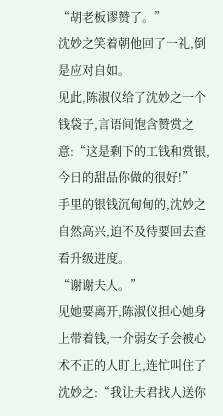“胡老板谬赞了。”
沈妙之笑着朝他回了一礼,倒是应对自如。
见此,陈淑仪给了沈妙之一个钱袋子,言语间饱含赞赏之意:“这是剩下的工钱和赏银,今日的甜品你做的很好!”
手里的银钱沉甸甸的,沈妙之自然高兴,迫不及待要回去查看升级进度。
“谢谢夫人。”
见她要离开,陈淑仪担心她身上带着钱,一介弱女子会被心术不正的人盯上,连忙叫住了沈妙之:“我让夫君找人送你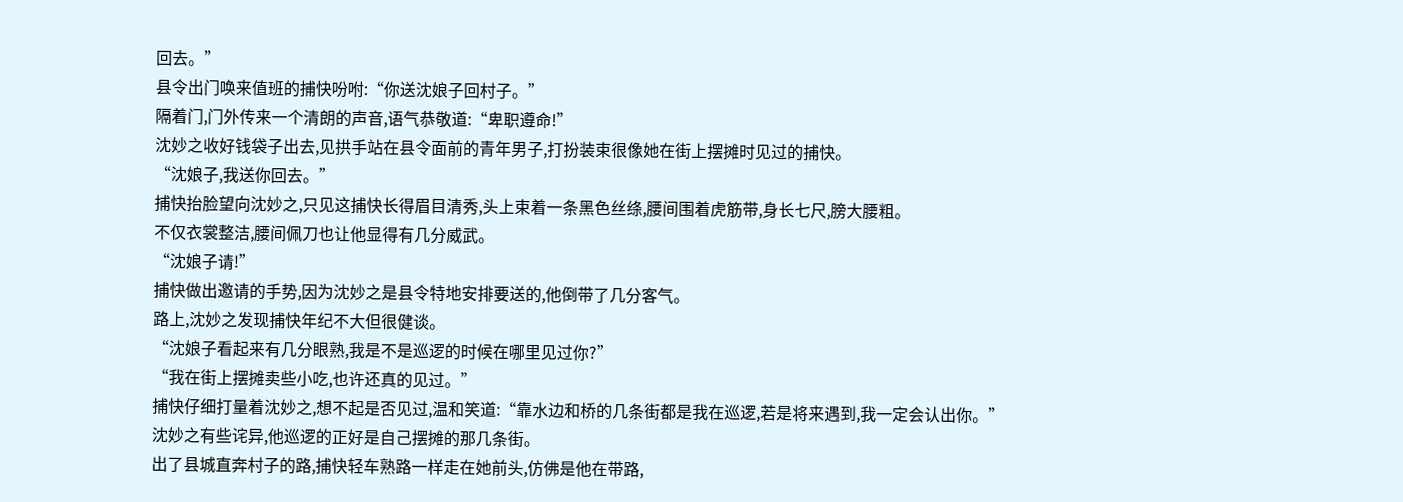回去。”
县令出门唤来值班的捕快吩咐:“你送沈娘子回村子。”
隔着门,门外传来一个清朗的声音,语气恭敬道:“卑职遵命!”
沈妙之收好钱袋子出去,见拱手站在县令面前的青年男子,打扮装束很像她在街上摆摊时见过的捕快。
“沈娘子,我送你回去。”
捕快抬脸望向沈妙之,只见这捕快长得眉目清秀,头上束着一条黑色丝绦,腰间围着虎筋带,身长七尺,膀大腰粗。
不仅衣裳整洁,腰间佩刀也让他显得有几分威武。
“沈娘子请!”
捕快做出邀请的手势,因为沈妙之是县令特地安排要送的,他倒带了几分客气。
路上,沈妙之发现捕快年纪不大但很健谈。
“沈娘子看起来有几分眼熟,我是不是巡逻的时候在哪里见过你?”
“我在街上摆摊卖些小吃,也许还真的见过。”
捕快仔细打量着沈妙之,想不起是否见过,温和笑道:“靠水边和桥的几条街都是我在巡逻,若是将来遇到,我一定会认出你。”
沈妙之有些诧异,他巡逻的正好是自己摆摊的那几条街。
出了县城直奔村子的路,捕快轻车熟路一样走在她前头,仿佛是他在带路,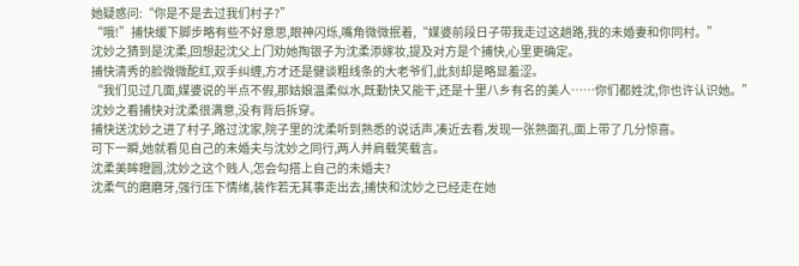她疑惑问:“你是不是去过我们村子?”
“哦!”捕快缓下脚步略有些不好意思,眼神闪烁,嘴角微微抿着,“媒婆前段日子带我走过这趟路,我的未婚妻和你同村。”
沈妙之猜到是沈柔,回想起沈父上门劝她掏银子为沈柔添嫁妆,提及对方是个捕快,心里更确定。
捕快清秀的脸微微酡红,双手纠缠,方才还是健谈粗线条的大老爷们,此刻却是略显羞涩。
“我们见过几面,媒婆说的半点不假,那姑娘温柔似水,既勤快又能干,还是十里八乡有名的美人……你们都姓沈,你也许认识她。”
沈妙之看捕快对沈柔很满意,没有背后拆穿。
捕快送沈妙之进了村子,路过沈家,院子里的沈柔听到熟悉的说话声,凑近去看,发现一张熟面孔,面上带了几分惊喜。
可下一瞬,她就看见自己的未婚夫与沈妙之同行,两人并肩载笑载言。
沈柔美眸瞪圆,沈妙之这个贱人,怎会勾搭上自己的未婚夫?
沈柔气的磨磨牙,强行压下情绪,装作若无其事走出去,捕快和沈妙之已经走在她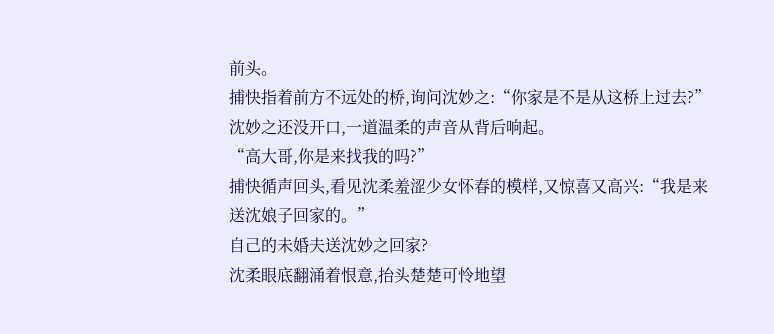前头。
捕快指着前方不远处的桥,询问沈妙之:“你家是不是从这桥上过去?”
沈妙之还没开口,一道温柔的声音从背后响起。
“高大哥,你是来找我的吗?”
捕快循声回头,看见沈柔羞涩少女怀春的模样,又惊喜又高兴:“我是来送沈娘子回家的。”
自己的未婚夫送沈妙之回家?
沈柔眼底翻涌着恨意,抬头楚楚可怜地望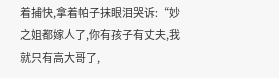着捕快,拿着帕子抹眼泪哭诉:“妙之姐都嫁人了,你有孩子有丈夫,我就只有高大哥了,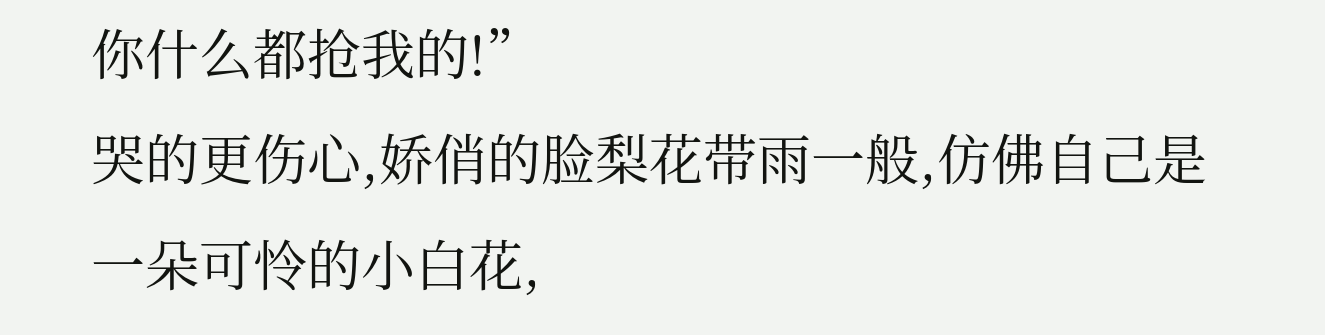你什么都抢我的!”
哭的更伤心,娇俏的脸梨花带雨一般,仿佛自己是一朵可怜的小白花,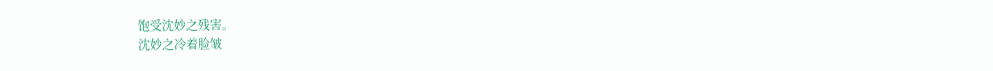饱受沈妙之残害。
沈妙之冷着脸皱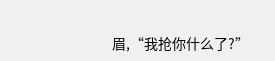眉,“我抢你什么了?”